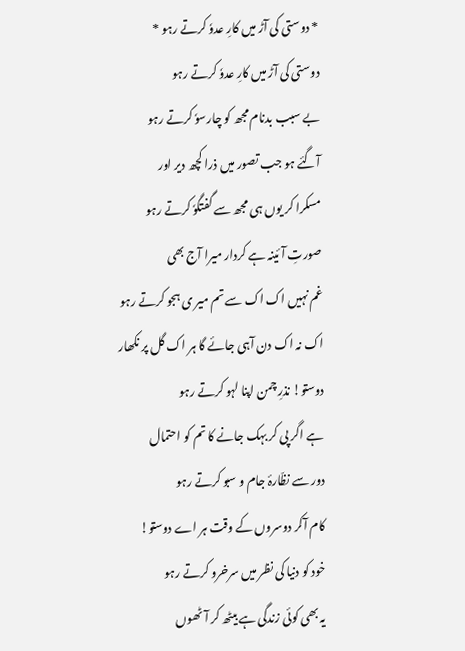* دوستی کی آڑ میں کارِ عدوٗ کرتے رہو *
دوستی کی آڑ میں کارِ عدوٗ کرتے رہو
بے سبب بدنام مجھ کو چارسوٗ کرتے رہو
آگئے ہو جب تصور میں ذرا کچھ دیر اور
مسکرا کر یوں ہی مجھ سے گفتگوٗ کرتے رہو
صورتِ آئینہ ہے کردار میرا آج بھی
غم نہیں اک اک سے تم میر ی ہجو کرتے رہو
اک نہ اک دن آہی جائے گا ہر اک گل پر نکھار
دوستو! نذرِ چمن اپنا لہو کرتے رہو
ہے اگر پی کر بہک جانے کا تم کو احتمال
دور سے نظّارۂ جام و سبو کرتے رہو
کام آکر دوسروں کے وقت ہر اے دوستو!
خود کو دنیا کی نظر میں سرخرو کرتے رہو
یہ بھی کوئی زندگی ہے بیٹھ کر آٹھوں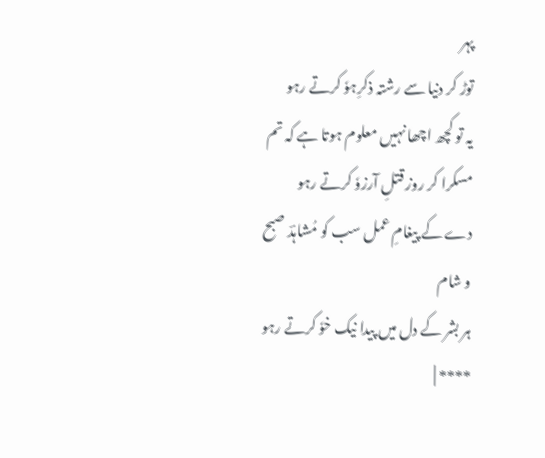پہر
توڑ کر دنیا سے رشتہ ذکرِہوٗ کرتے رہو
یہ تو کچھ اچھا نہیں معلوم ہوتا ہے کہ تم
مسکرا کر روز قتلِ آرزوٗ کرتے رہو
دے کے پیغامِ عمل سب کو مُشاہدؔ صبح و شام
ہر بشر کے دل میں پیدا نیک خوٗ کرتے رہو
**** |